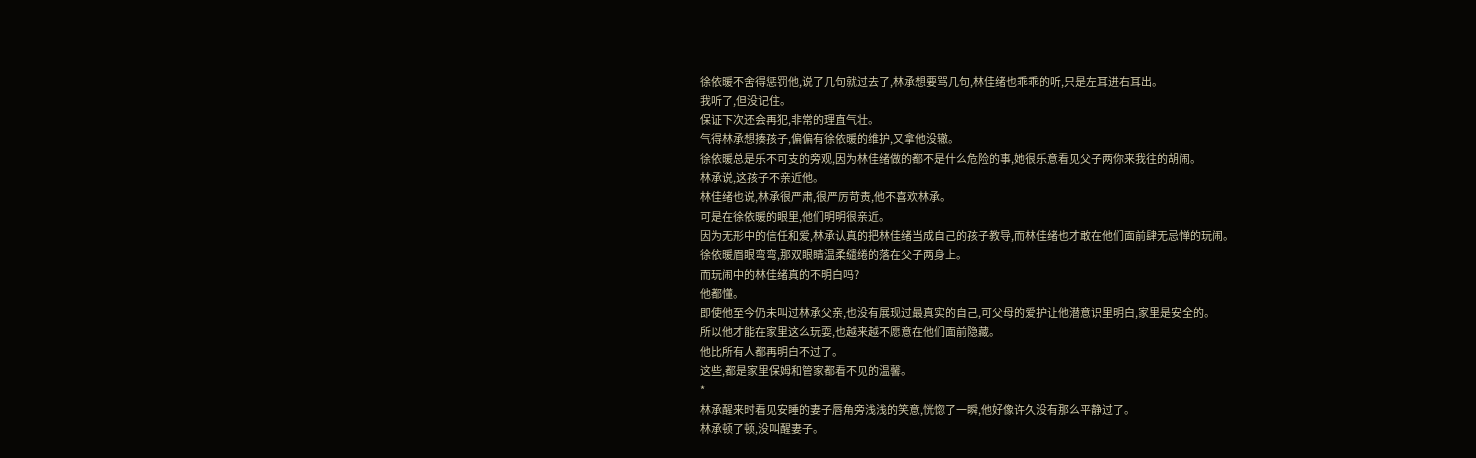徐依暖不舍得惩罚他,说了几句就过去了,林承想要骂几句,林佳绪也乖乖的听,只是左耳进右耳出。
我听了,但没记住。
保证下次还会再犯,非常的理直气壮。
气得林承想揍孩子,偏偏有徐依暖的维护,又拿他没辙。
徐依暖总是乐不可支的旁观,因为林佳绪做的都不是什么危险的事,她很乐意看见父子两你来我往的胡闹。
林承说,这孩子不亲近他。
林佳绪也说,林承很严肃,很严厉苛责,他不喜欢林承。
可是在徐依暖的眼里,他们明明很亲近。
因为无形中的信任和爱,林承认真的把林佳绪当成自己的孩子教导,而林佳绪也才敢在他们面前肆无忌惮的玩闹。
徐依暖眉眼弯弯,那双眼睛温柔缱绻的落在父子两身上。
而玩闹中的林佳绪真的不明白吗?
他都懂。
即使他至今仍未叫过林承父亲,也没有展现过最真实的自己,可父母的爱护让他潜意识里明白,家里是安全的。
所以他才能在家里这么玩耍,也越来越不愿意在他们面前隐藏。
他比所有人都再明白不过了。
这些,都是家里保姆和管家都看不见的温馨。
*
林承醒来时看见安睡的妻子唇角旁浅浅的笑意,恍惚了一瞬,他好像许久没有那么平静过了。
林承顿了顿,没叫醒妻子。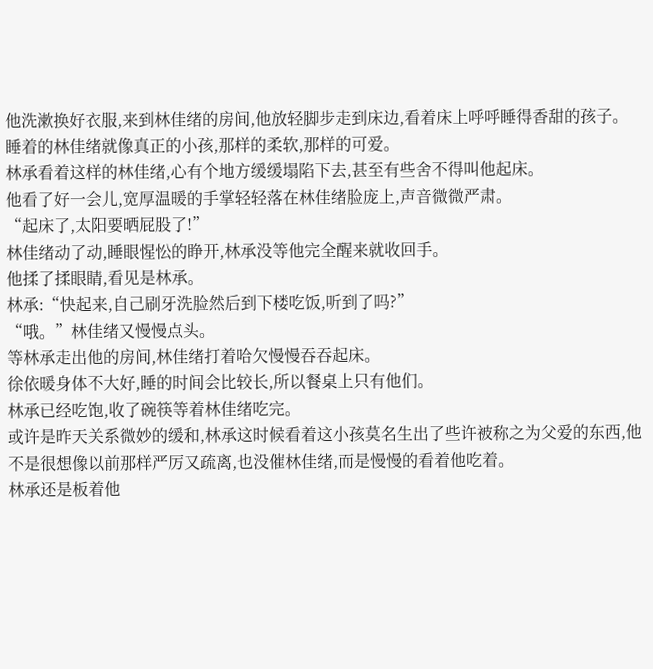他洗漱换好衣服,来到林佳绪的房间,他放轻脚步走到床边,看着床上呼呼睡得香甜的孩子。
睡着的林佳绪就像真正的小孩,那样的柔软,那样的可爱。
林承看着这样的林佳绪,心有个地方缓缓塌陷下去,甚至有些舍不得叫他起床。
他看了好一会儿,宽厚温暖的手掌轻轻落在林佳绪脸庞上,声音微微严肃。
“起床了,太阳要晒屁股了!”
林佳绪动了动,睡眼惺忪的睁开,林承没等他完全醒来就收回手。
他揉了揉眼睛,看见是林承。
林承:“快起来,自己刷牙洗脸然后到下楼吃饭,听到了吗?”
“哦。”林佳绪又慢慢点头。
等林承走出他的房间,林佳绪打着哈欠慢慢吞吞起床。
徐依暖身体不大好,睡的时间会比较长,所以餐桌上只有他们。
林承已经吃饱,收了碗筷等着林佳绪吃完。
或许是昨天关系微妙的缓和,林承这时候看着这小孩莫名生出了些许被称之为父爱的东西,他不是很想像以前那样严厉又疏离,也没催林佳绪,而是慢慢的看着他吃着。
林承还是板着他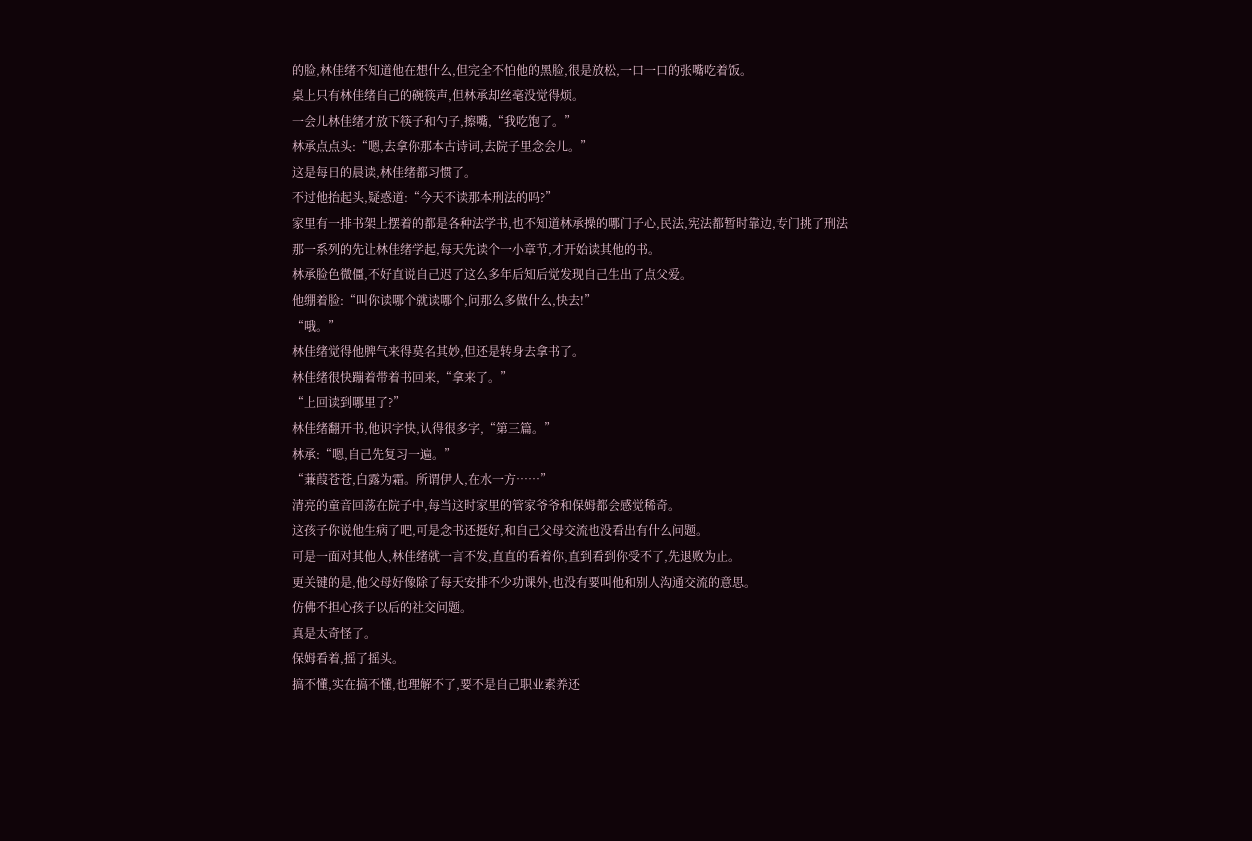的脸,林佳绪不知道他在想什么,但完全不怕他的黑脸,很是放松,一口一口的张嘴吃着饭。
桌上只有林佳绪自己的碗筷声,但林承却丝毫没觉得烦。
一会儿林佳绪才放下筷子和勺子,擦嘴,“我吃饱了。”
林承点点头:“嗯,去拿你那本古诗词,去院子里念会儿。”
这是每日的晨读,林佳绪都习惯了。
不过他抬起头,疑惑道:“今天不读那本刑法的吗?”
家里有一排书架上摆着的都是各种法学书,也不知道林承操的哪门子心,民法,宪法都暂时靠边,专门挑了刑法那一系列的先让林佳绪学起,每天先读个一小章节,才开始读其他的书。
林承脸色微僵,不好直说自己迟了这么多年后知后觉发现自己生出了点父爱。
他绷着脸:“叫你读哪个就读哪个,问那么多做什么,快去!”
“哦。”
林佳绪觉得他脾气来得莫名其妙,但还是转身去拿书了。
林佳绪很快蹦着带着书回来,“拿来了。”
“上回读到哪里了?”
林佳绪翻开书,他识字快,认得很多字,“第三篇。”
林承:“嗯,自己先复习一遍。”
“蒹葭苍苍,白露为霜。所谓伊人,在水一方……”
清亮的童音回荡在院子中,每当这时家里的管家爷爷和保姆都会感觉稀奇。
这孩子你说他生病了吧,可是念书还挺好,和自己父母交流也没看出有什么问题。
可是一面对其他人,林佳绪就一言不发,直直的看着你,直到看到你受不了,先退败为止。
更关键的是,他父母好像除了每天安排不少功课外,也没有要叫他和别人沟通交流的意思。
仿佛不担心孩子以后的社交问题。
真是太奇怪了。
保姆看着,摇了摇头。
搞不懂,实在搞不懂,也理解不了,要不是自己职业素养还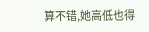算不错,她高低也得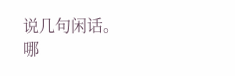说几句闲话。
哪